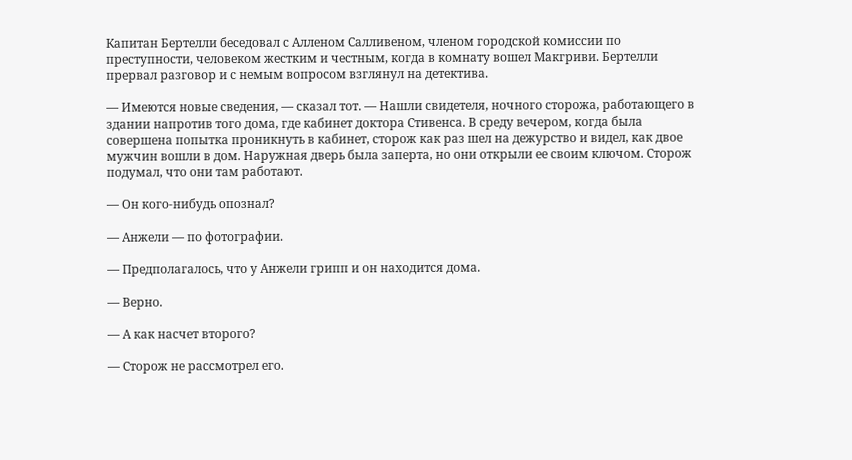Капитан Бертелли беседовал с Алленом Салливеном, членом городской комиссии по преступности, человеком жестким и честным, когда в комнату вошел Макгриви. Бертелли прервал разговор и с немым вопросом взглянул на детектива.

— Имеются новые сведения, — сказал тот. — Нашли свидетеля, ночного сторожа, работающего в здании напротив того дома, где кабинет доктора Стивенса. В среду вечером, когда была совершена попытка проникнуть в кабинет, сторож как раз шел на дежурство и видел, как двое мужчин вошли в дом. Наружная дверь была заперта, но они открыли ее своим ключом. Сторож подумал, что они там работают.

— Он кого-нибудь опознал?

— Анжели — по фотографии.

— Предполагалось, что у Анжели грипп и он находится дома.

— Верно.

— А как насчет второго?

— Сторож не рассмотрел его.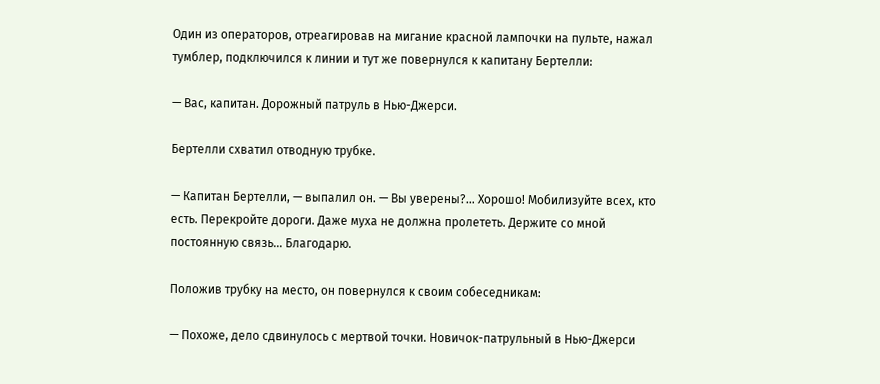Один из операторов, отреагировав на мигание красной лампочки на пульте, нажал тумблер, подключился к линии и тут же повернулся к капитану Бертелли:

— Вас, капитан. Дорожный патруль в Нью-Джерси.

Бертелли схватил отводную трубке.

— Капитан Бертелли, — выпалил он. — Вы уверены?… Хорошо! Мобилизуйте всех, кто есть. Перекройте дороги. Даже муха не должна пролететь. Держите со мной постоянную связь… Благодарю.

Положив трубку на место, он повернулся к своим собеседникам:

— Похоже, дело сдвинулось с мертвой точки. Новичок-патрульный в Нью-Джерси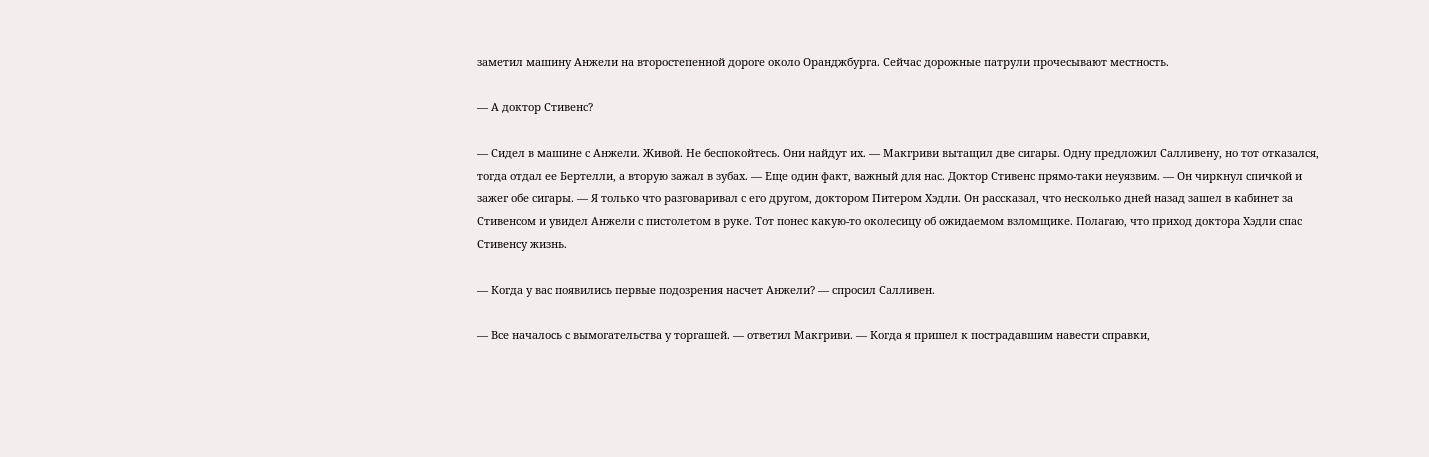заметил машину Анжели на второстепенной дороге около Оранджбурга. Сейчас дорожные патрули прочесывают местность.

— А доктор Стивенс?

— Сидел в машине с Анжели. Живой. Не беспокойтесь. Они найдут их. — Макгриви вытащил две сигары. Одну предложил Салливену, но тот отказался, тогда отдал ее Бертелли, а вторую зажал в зубах. — Еще один факт, важный для нас. Доктор Стивенс прямо-таки неуязвим. — Он чиркнул спичкой и зажег обе сигары. — Я только что разговаривал с его другом, доктором Питером Хэдли. Он рассказал, что несколько дней назад зашел в кабинет за Стивенсом и увидел Анжели с пистолетом в руке. Тот понес какую-то околесицу об ожидаемом взломщике. Полагаю, что приход доктора Хэдли спас Стивенсу жизнь.

— Когда у вас появились первые подозрения насчет Анжели? — спросил Салливен.

— Все началось с вымогательства у торгашей. — ответил Макгриви. — Когда я пришел к пострадавшим навести справки,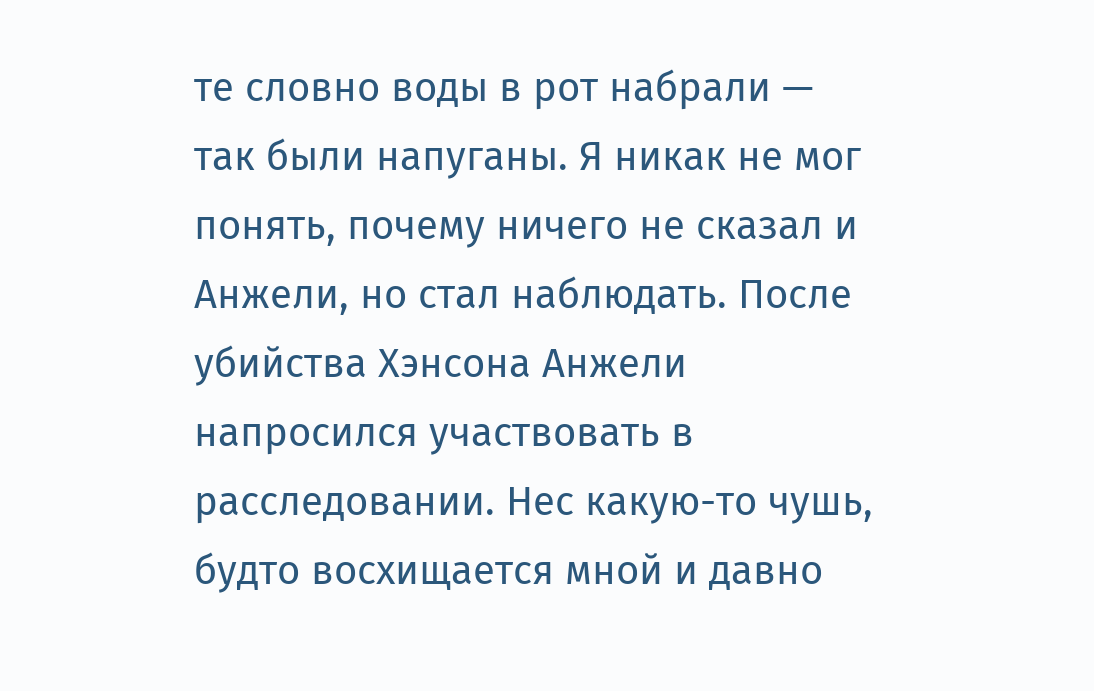те словно воды в рот набрали — так были напуганы. Я никак не мог понять, почему ничего не сказал и Анжели, но стал наблюдать. После убийства Хэнсона Анжели напросился участвовать в расследовании. Нес какую-то чушь, будто восхищается мной и давно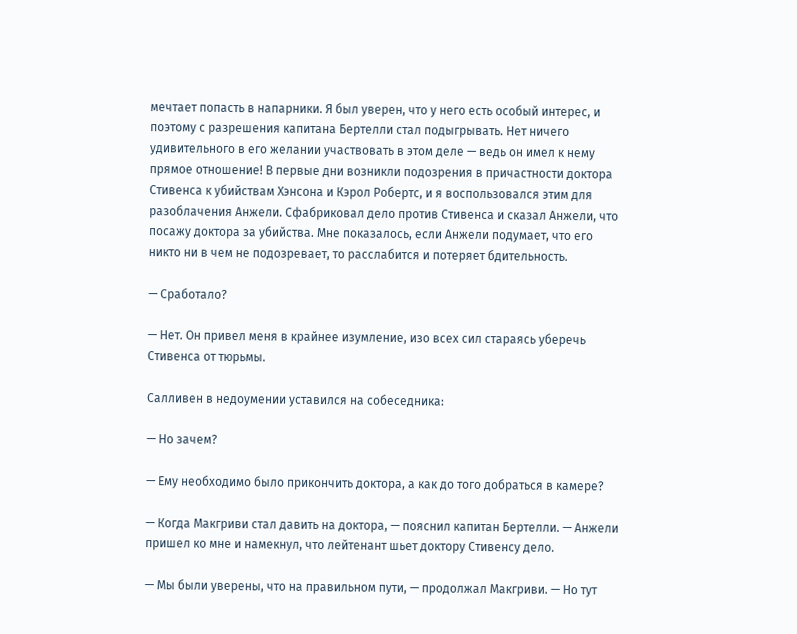мечтает попасть в напарники. Я был уверен, что у него есть особый интерес, и поэтому с разрешения капитана Бертелли стал подыгрывать. Нет ничего удивительного в его желании участвовать в этом деле — ведь он имел к нему прямое отношение! В первые дни возникли подозрения в причастности доктора Стивенса к убийствам Хэнсона и Кэрол Робертс, и я воспользовался этим для разоблачения Анжели. Сфабриковал дело против Стивенса и сказал Анжели, что посажу доктора за убийства. Мне показалось, если Анжели подумает, что его никто ни в чем не подозревает, то расслабится и потеряет бдительность.

— Сработало?

— Нет. Он привел меня в крайнее изумление, изо всех сил стараясь уберечь Стивенса от тюрьмы.

Салливен в недоумении уставился на собеседника:

— Но зачем?

— Ему необходимо было прикончить доктора, а как до того добраться в камере?

— Когда Макгриви стал давить на доктора, — пояснил капитан Бертелли. — Анжели пришел ко мне и намекнул, что лейтенант шьет доктору Стивенсу дело.

— Мы были уверены, что на правильном пути, — продолжал Макгриви. — Но тут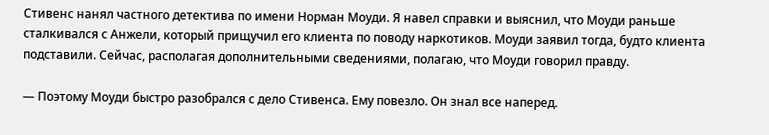Стивенс нанял частного детектива по имени Норман Моуди. Я навел справки и выяснил, что Моуди раньше сталкивался с Анжели, который прищучил его клиента по поводу наркотиков. Моуди заявил тогда, будто клиента подставили. Сейчас, располагая дополнительными сведениями, полагаю, что Моуди говорил правду.

— Поэтому Моуди быстро разобрался с дело Стивенса. Ему повезло. Он знал все наперед.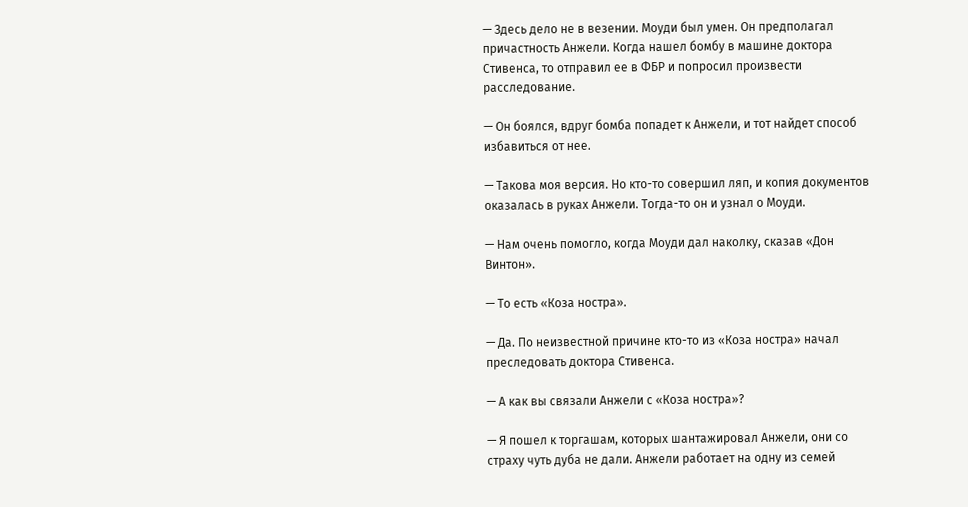— Здесь дело не в везении. Моуди был умен. Он предполагал причастность Анжели. Когда нашел бомбу в машине доктора Стивенса, то отправил ее в ФБР и попросил произвести расследование.

— Он боялся, вдруг бомба попадет к Анжели, и тот найдет способ избавиться от нее.

— Такова моя версия. Но кто-то совершил ляп, и копия документов оказалась в руках Анжели. Тогда-то он и узнал о Моуди.

— Нам очень помогло, когда Моуди дал наколку, сказав «Дон Винтон».

— То есть «Коза ностра».

— Да. По неизвестной причине кто-то из «Коза ностра» начал преследовать доктора Стивенса.

— А как вы связали Анжели с «Коза ностра»?

— Я пошел к торгашам, которых шантажировал Анжели, они со страху чуть дуба не дали. Анжели работает на одну из семей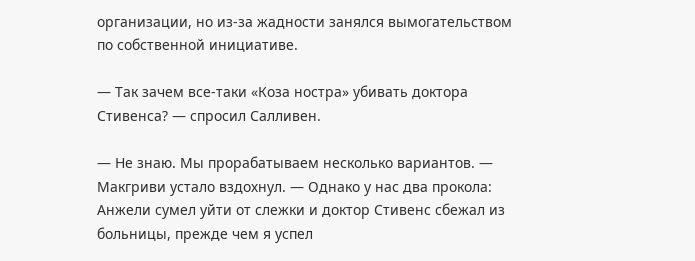организации, но из-за жадности занялся вымогательством по собственной инициативе.

— Так зачем все-таки «Коза ностра» убивать доктора Стивенса? — спросил Салливен.

— Не знаю. Мы прорабатываем несколько вариантов. — Макгриви устало вздохнул. — Однако у нас два прокола: Анжели сумел уйти от слежки и доктор Стивенс сбежал из больницы, прежде чем я успел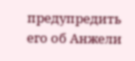предупредить его об Анжели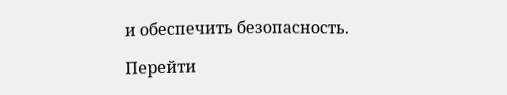и обеспечить безопасность.

Перейти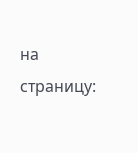на страницу: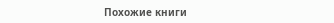Похожие книги